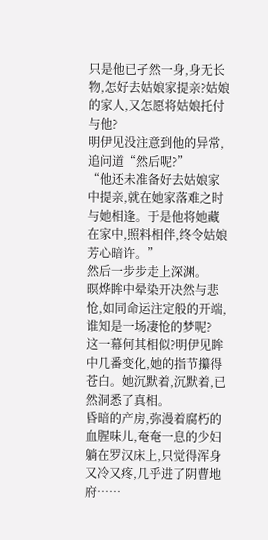只是他已孑然一身,身无长物,怎好去姑娘家提亲?姑娘的家人,又怎愿将姑娘托付与他?
明伊见没注意到他的异常,追问道“然后呢?”
“他还未准备好去姑娘家中提亲,就在她家落难之时与她相逢。于是他将她藏在家中,照料相伴,终令姑娘芳心暗许。”
然后一步步走上深渊。
暝烨眸中晕染开决然与悲怆,如同命运注定般的开端,谁知是一场凄怆的梦呢?
这一幕何其相似?明伊见眸中几番变化,她的指节攥得苍白。她沉默着,沉默着,已然洞悉了真相。
昏暗的产房,弥漫着腐朽的血腥味儿,奄奄一息的少妇躺在罗汉床上,只觉得浑身又冷又疼,几乎进了阴曹地府……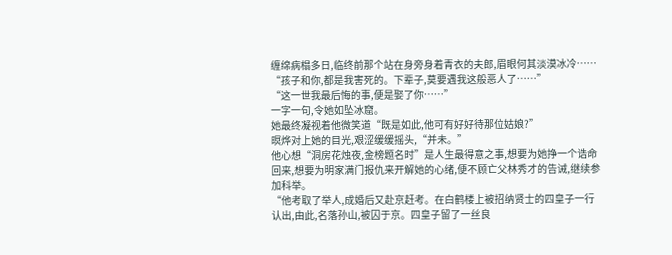缠绵病榻多日,临终前那个站在身旁身着青衣的夫郎,眉眼何其淡漠冰冷……
“孩子和你,都是我害死的。下辈子,莫要遇我这般恶人了……”
“这一世我最后悔的事,便是娶了你……”
一字一句,令她如坠冰窟。
她最终凝视着他微笑道“既是如此,他可有好好待那位姑娘?”
暝烨对上她的目光,艰涩缓缓摇头,“并未。”
他心想“洞房花烛夜,金榜题名时”是人生最得意之事,想要为她挣一个诰命回来,想要为明家满门报仇来开解她的心绪,便不顾亡父林秀才的告诫,继续参加科举。
“他考取了举人,成婚后又赴京赶考。在白鹤楼上被招纳贤士的四皇子一行认出,由此,名落孙山,被囚于京。四皇子留了一丝良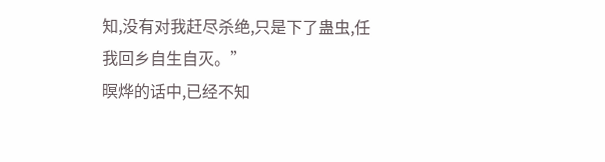知,没有对我赶尽杀绝,只是下了蛊虫,任我回乡自生自灭。”
暝烨的话中,已经不知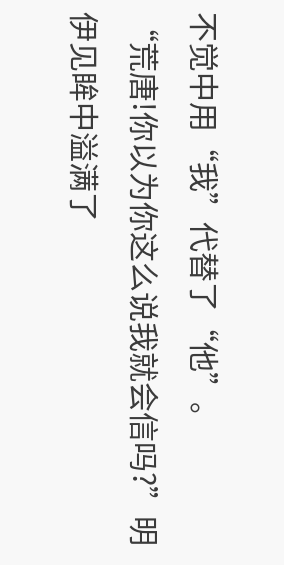不觉中用“我”代替了“他”。
“荒唐!你以为你这么说我就会信吗?”明伊见眸中溢满了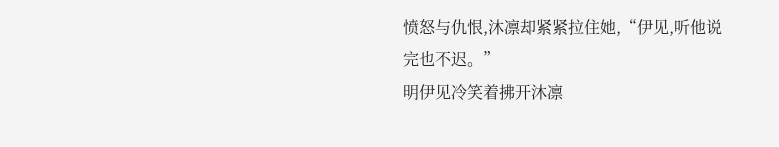愤怒与仇恨,沐凛却紧紧拉住她,“伊见,听他说完也不迟。”
明伊见冷笑着拂开沐凛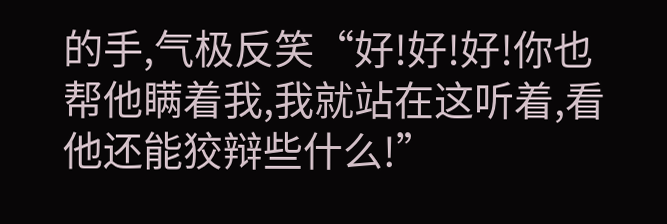的手,气极反笑“好!好!好!你也帮他瞒着我,我就站在这听着,看他还能狡辩些什么!”